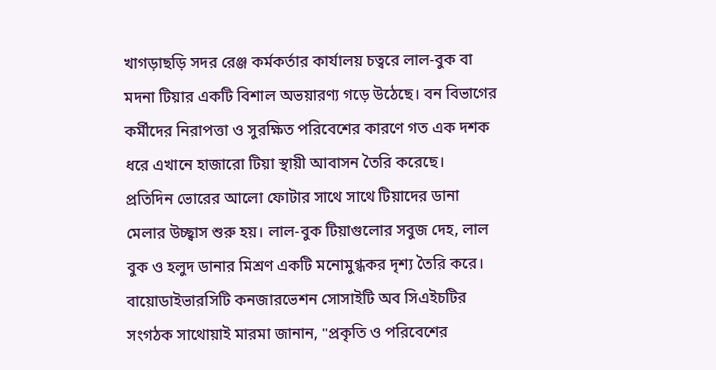খাগড়াছড়ি সদর রেঞ্জ কর্মকর্তার কার্যালয় চত্বরে লাল-বুক বা মদনা টিয়ার একটি বিশাল অভয়ারণ্য গড়ে উঠেছে। বন বিভাগের কর্মীদের নিরাপত্তা ও সুরক্ষিত পরিবেশের কারণে গত এক দশক ধরে এখানে হাজারো টিয়া স্থায়ী আবাসন তৈরি করেছে।
প্রতিদিন ভোরের আলো ফোটার সাথে সাথে টিয়াদের ডানা মেলার উচ্ছ্বাস শুরু হয়। লাল-বুক টিয়াগুলোর সবুজ দেহ, লাল বুক ও হলুদ ডানার মিশ্রণ একটি মনোমুগ্ধকর দৃশ্য তৈরি করে।
বায়োডাইভারসিটি কনজারভেশন সোসাইটি অব সিএইচটির সংগঠক সাথোয়াই মারমা জানান, "প্রকৃতি ও পরিবেশের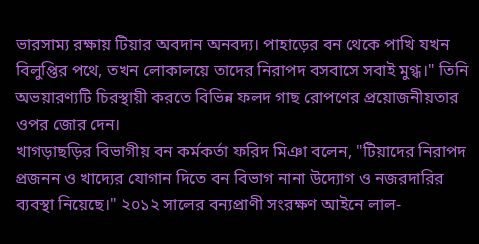ভারসাম্য রক্ষায় টিয়ার অবদান অনবদ্য। পাহাড়ের বন থেকে পাখি যখন বিলুপ্তির পথে, তখন লোকালয়ে তাদের নিরাপদ বসবাসে সবাই মুগ্ধ।" তিনি অভয়ারণ্যটি চিরস্থায়ী করতে বিভিন্ন ফলদ গাছ রোপণের প্রয়োজনীয়তার ওপর জোর দেন।
খাগড়াছড়ির বিভাগীয় বন কর্মকর্তা ফরিদ মিঞা বলেন, "টিয়াদের নিরাপদ প্রজনন ও খাদ্যের যোগান দিতে বন বিভাগ নানা উদ্যোগ ও নজরদারির ব্যবস্থা নিয়েছে।" ২০১২ সালের বন্যপ্রাণী সংরক্ষণ আইনে লাল-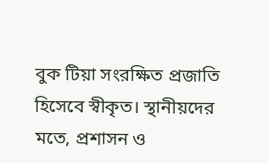বুক টিয়া সংরক্ষিত প্রজাতি হিসেবে স্বীকৃত। স্থানীয়দের মতে, প্রশাসন ও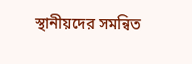স্থানীয়দের সমন্বিত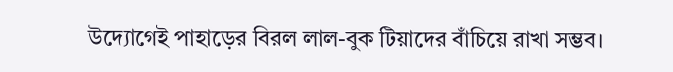উদ্যোগেই পাহাড়ের বিরল লাল-বুক টিয়াদের বাঁচিয়ে রাখা সম্ভব।